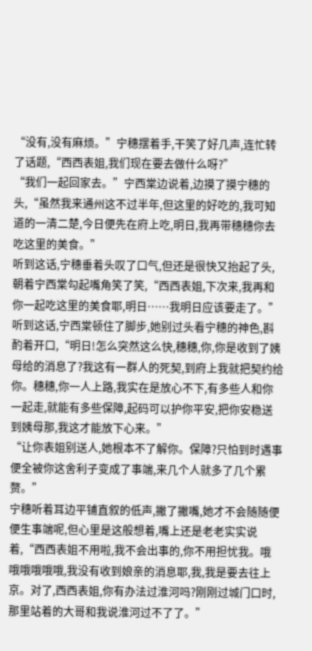“没有,没有麻烦。”宁穗摆着手,干笑了好几声,连忙转了话题,“西西表姐,我们现在要去做什么呀?”
“我们一起回家去。”宁西棠边说着,边摸了摸宁穗的头,“虽然我来通州这不过半年,但这里的好吃的,我可知道的一清二楚,今日便先在府上吃,明日,我再带穗穗你去吃这里的美食。”
听到这话,宁穗垂着头叹了口气,但还是很快又抬起了头,朝着宁西棠勾起嘴角笑了笑,“西西表姐,下次来,我再和你一起吃这里的美食耶,明日……我明日应该要走了。”
听到这话,宁西棠顿住了脚步,她别过头看宁穗的神色,斟酌着开口,“明日!怎么突然这么快,穗穗,你,你是收到了姨母给的消息了?我这有一群人的死契,到府上我就把契约给你。穗穗,你一人上路,我实在是放心不下,有多些人和你一起走,就能有多些保障,起码可以护你平安,把你安稳送到姨母那,我这才能放下心来。”
“让你表姐别送人,她根本不了解你。保障?只怕到时遇事便全被你这舍利子变成了事端,来几个人就多了几个累赘。”
宁穗听着耳边平铺直叙的低声,撇了撇嘴,她才不会随随便便生事端呢,但心里是这般想着,嘴上还是老老实实说着,“西西表姐不用啦,我不会出事的,你不用担忧我。哦哦哦哦哦哦,我没有收到娘亲的消息耶,我,我是要去往上京。对了,西西表姐,你有办法过淮河吗?刚刚过城门口时,那里站着的大哥和我说淮河过不了了。”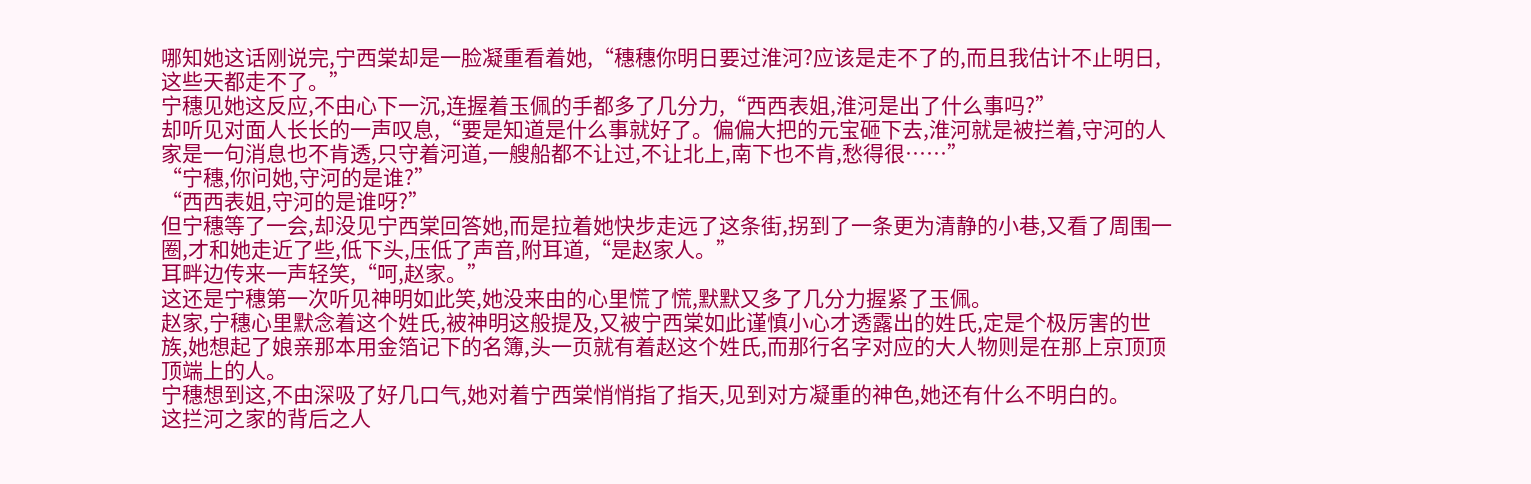哪知她这话刚说完,宁西棠却是一脸凝重看着她,“穗穗你明日要过淮河?应该是走不了的,而且我估计不止明日,这些天都走不了。”
宁穗见她这反应,不由心下一沉,连握着玉佩的手都多了几分力,“西西表姐,淮河是出了什么事吗?”
却听见对面人长长的一声叹息,“要是知道是什么事就好了。偏偏大把的元宝砸下去,淮河就是被拦着,守河的人家是一句消息也不肯透,只守着河道,一艘船都不让过,不让北上,南下也不肯,愁得很……”
“宁穗,你问她,守河的是谁?”
“西西表姐,守河的是谁呀?”
但宁穗等了一会,却没见宁西棠回答她,而是拉着她快步走远了这条街,拐到了一条更为清静的小巷,又看了周围一圈,才和她走近了些,低下头,压低了声音,附耳道,“是赵家人。”
耳畔边传来一声轻笑,“呵,赵家。”
这还是宁穗第一次听见神明如此笑,她没来由的心里慌了慌,默默又多了几分力握紧了玉佩。
赵家,宁穗心里默念着这个姓氏,被神明这般提及,又被宁西棠如此谨慎小心才透露出的姓氏,定是个极厉害的世族,她想起了娘亲那本用金箔记下的名簿,头一页就有着赵这个姓氏,而那行名字对应的大人物则是在那上京顶顶顶端上的人。
宁穗想到这,不由深吸了好几口气,她对着宁西棠悄悄指了指天,见到对方凝重的神色,她还有什么不明白的。
这拦河之家的背后之人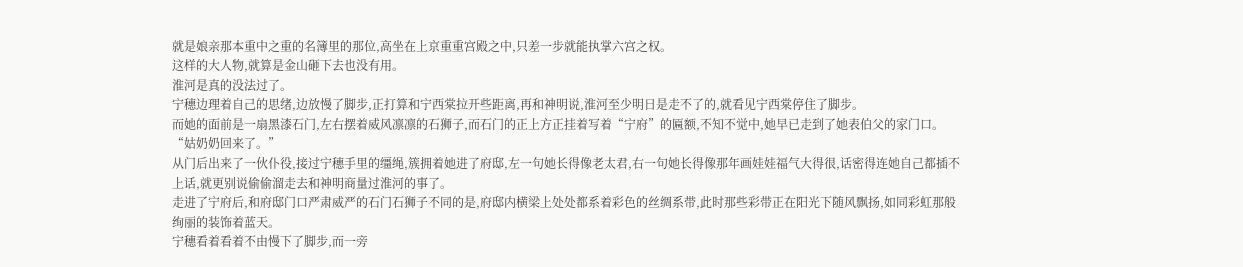就是娘亲那本重中之重的名簿里的那位,高坐在上京重重宫殿之中,只差一步就能执掌六宫之权。
这样的大人物,就算是金山砸下去也没有用。
淮河是真的没法过了。
宁穗边理着自己的思绪,边放慢了脚步,正打算和宁西棠拉开些距离,再和神明说,淮河至少明日是走不了的,就看见宁西棠停住了脚步。
而她的面前是一扇黑漆石门,左右摆着威风凛凛的石狮子,而石门的正上方正挂着写着“宁府”的匾额,不知不觉中,她早已走到了她表伯父的家门口。
“姑奶奶回来了。”
从门后出来了一伙仆役,接过宁穗手里的缰绳,簇拥着她进了府邸,左一句她长得像老太君,右一句她长得像那年画娃娃福气大得很,话密得连她自己都插不上话,就更别说偷偷溜走去和神明商量过淮河的事了。
走进了宁府后,和府邸门口严肃威严的石门石狮子不同的是,府邸内横梁上处处都系着彩色的丝绸系带,此时那些彩带正在阳光下随风飘扬,如同彩虹那般绚丽的装饰着蓝天。
宁穗看着看着不由慢下了脚步,而一旁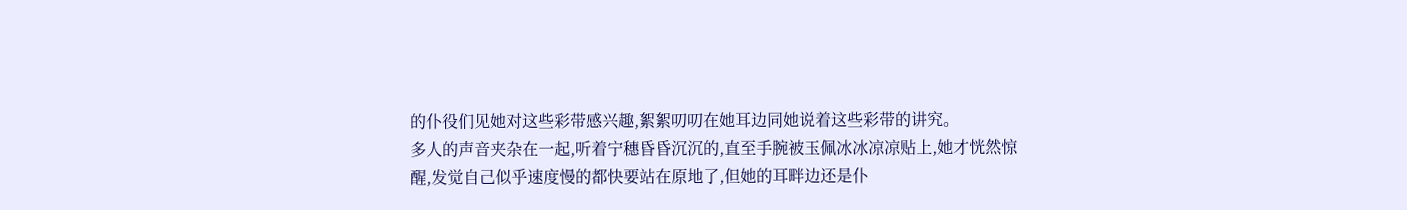的仆役们见她对这些彩带感兴趣,絮絮叨叨在她耳边同她说着这些彩带的讲究。
多人的声音夹杂在一起,听着宁穗昏昏沉沉的,直至手腕被玉佩冰冰凉凉贴上,她才恍然惊醒,发觉自己似乎速度慢的都快要站在原地了,但她的耳畔边还是仆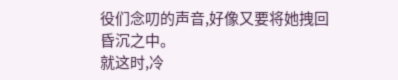役们念叨的声音,好像又要将她拽回昏沉之中。
就这时,冷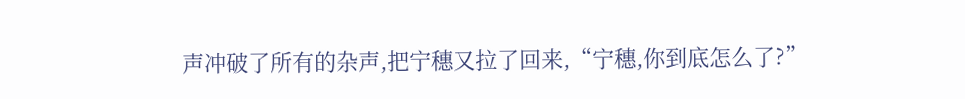声冲破了所有的杂声,把宁穗又拉了回来,“宁穗,你到底怎么了?”